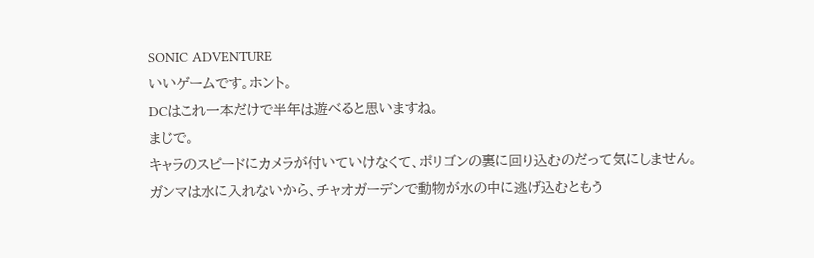SONIC ADVENTURE
いいゲームです。ホント。
DCはこれ一本だけで半年は遊べると思いますね。
まじで。
キャラのスピードにカメラが付いていけなくて、ポリゴンの裏に回り込むのだって気にしません。
ガンマは水に入れないから、チャオガーデンで動物が水の中に逃げ込むともう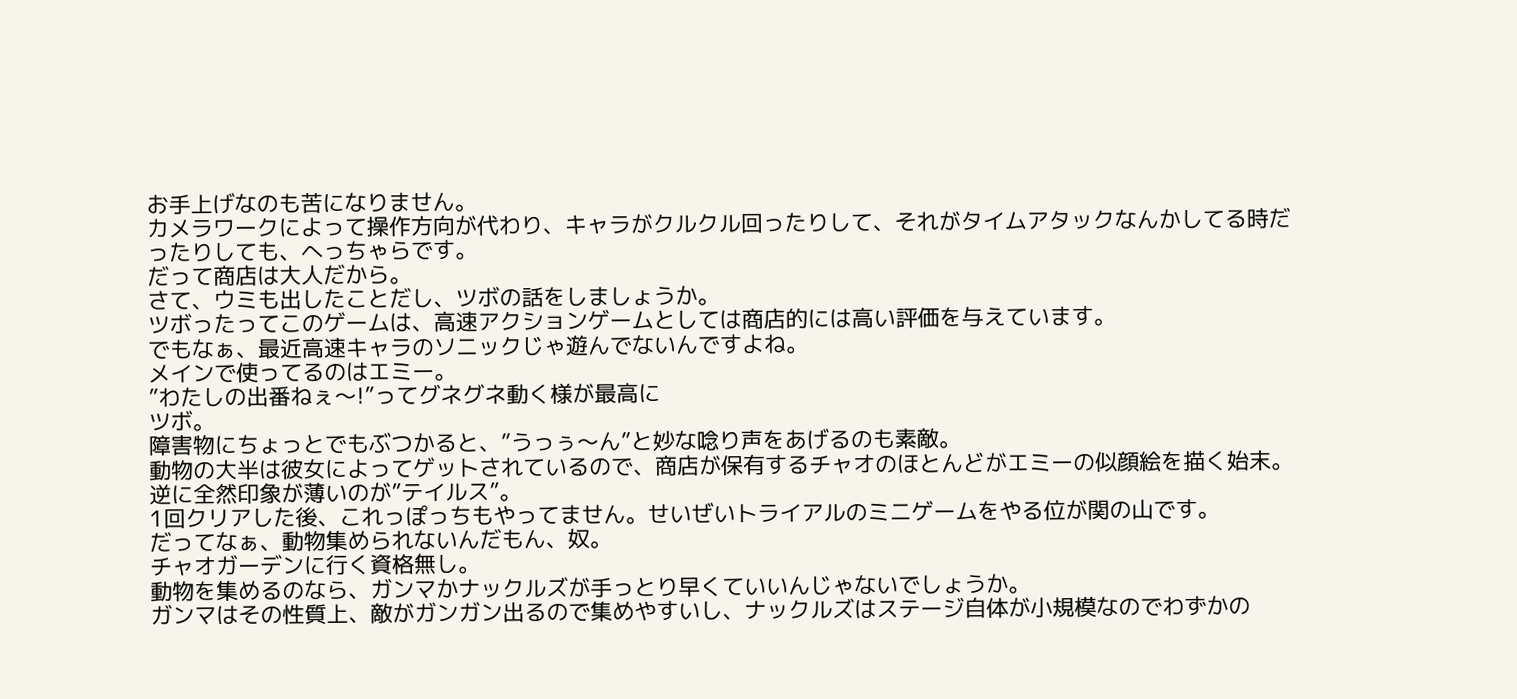お手上げなのも苦になりません。
カメラワークによって操作方向が代わり、キャラがクルクル回ったりして、それがタイムアタックなんかしてる時だったりしても、へっちゃらです。
だって商店は大人だから。
さて、ウミも出したことだし、ツボの話をしましょうか。
ツボったってこのゲームは、高速アクションゲームとしては商店的には高い評価を与えています。
でもなぁ、最近高速キャラのソニックじゃ遊んでないんですよね。
メインで使ってるのはエミー。
”わたしの出番ねぇ〜!”ってグネグネ動く様が最高に
ツボ。
障害物にちょっとでもぶつかると、”うっぅ〜ん”と妙な唸り声をあげるのも素敵。
動物の大半は彼女によってゲットされているので、商店が保有するチャオのほとんどがエミーの似顔絵を描く始末。
逆に全然印象が薄いのが”テイルス”。
1回クリアした後、これっぽっちもやってません。せいぜいトライアルのミニゲームをやる位が関の山です。
だってなぁ、動物集められないんだもん、奴。
チャオガーデンに行く資格無し。
動物を集めるのなら、ガンマかナックルズが手っとり早くていいんじゃないでしょうか。
ガンマはその性質上、敵がガンガン出るので集めやすいし、ナックルズはステージ自体が小規模なのでわずかの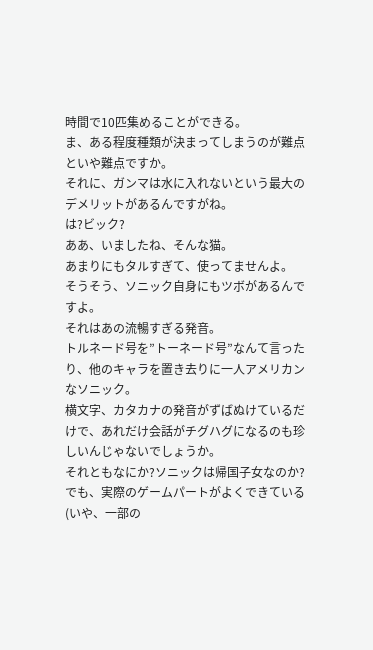時間で10匹集めることができる。
ま、ある程度種類が決まってしまうのが難点といや難点ですか。
それに、ガンマは水に入れないという最大のデメリットがあるんですがね。
は?ビック?
ああ、いましたね、そんな猫。
あまりにもタルすぎて、使ってませんよ。
そうそう、ソニック自身にもツボがあるんですよ。
それはあの流暢すぎる発音。
トルネード号を”トーネード号”なんて言ったり、他のキャラを置き去りに一人アメリカンなソニック。
横文字、カタカナの発音がずばぬけているだけで、あれだけ会話がチグハグになるのも珍しいんじゃないでしょうか。
それともなにか?ソニックは帰国子女なのか?
でも、実際のゲームパートがよくできている(いや、一部の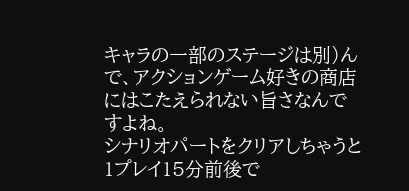キャラの一部のステージは別)んで、アクションゲーム好きの商店にはこたえられない旨さなんですよね。
シナリオパートをクリアしちゃうと1プレイ15分前後で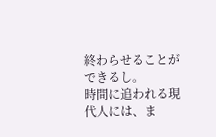終わらせることができるし。
時間に追われる現代人には、ま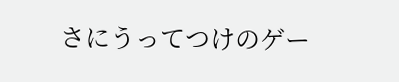さにうってつけのゲー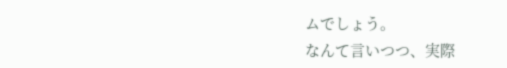ムでしょう。
なんて言いつつ、実際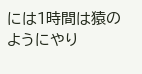には1時間は猿のようにやり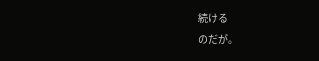続ける
のだが。